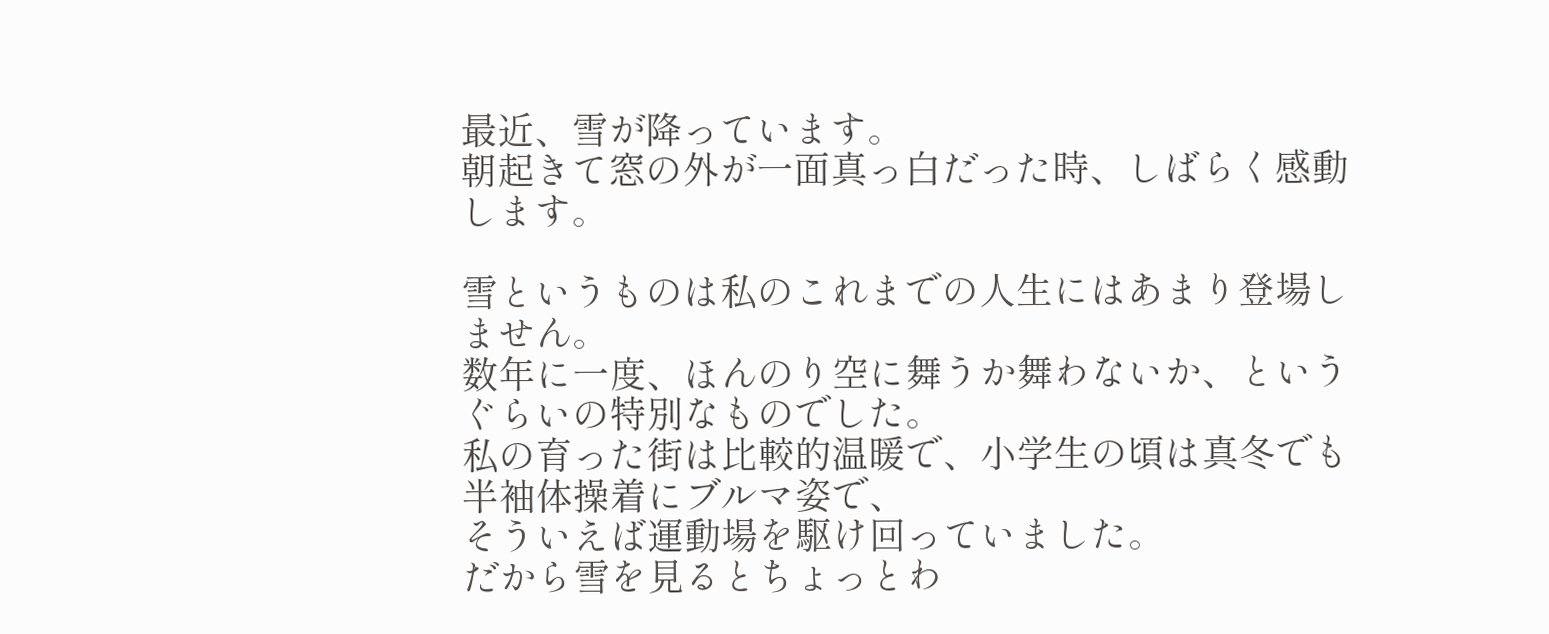最近、雪が降っています。
朝起きて窓の外が一面真っ白だった時、しばらく感動します。

雪というものは私のこれまでの人生にはあまり登場しません。
数年に一度、ほんのり空に舞うか舞わないか、というぐらいの特別なものでした。
私の育った街は比較的温暖で、小学生の頃は真冬でも半袖体操着にブルマ姿で、
そういえば運動場を駆け回っていました。
だから雪を見るとちょっとわ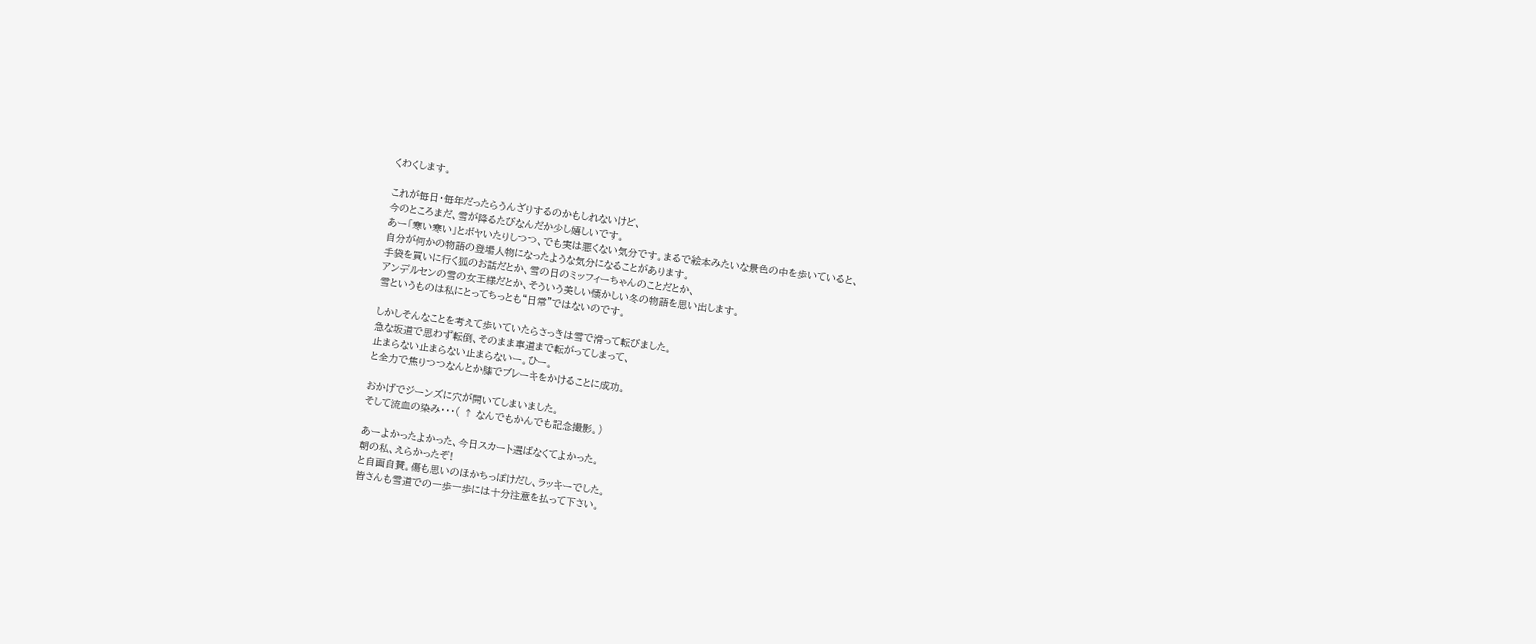くわくします。

これが毎日・毎年だったらうんざりするのかもしれないけど、
今のところまだ、雪が降るたびなんだか少し嬉しいです。
あー「寒い寒い」とボヤいたりしつつ、でも実は悪くない気分です。まるで絵本みたいな景色の中を歩いていると、
自分が何かの物語の登場人物になったような気分になることがあります。
手袋を買いに行く狐のお話だとか、雪の日のミッフィーちゃんのことだとか、
アンデルセンの雪の女王様だとか、そういう美しい懐かしい冬の物語を思い出します。
雪というものは私にとってちっとも“日常”ではないのです。

しかしそんなことを考えて歩いていたらさっきは雪で滑って転びました。
急な坂道で思わず転倒、そのまま車道まで転がってしまって、
止まらない止まらない止まらないー。ひー。
と全力で焦りつつなんとか膝でブレーキをかけることに成功。

おかげでジーンズに穴が開いてしまいました。
そして流血の染み・・・( ↑ なんでもかんでも記念撮影。)

あーよかったよかった、今日スカート選ばなくてよかった。
朝の私、えらかったぞ!
と自画自賛。傷も思いのほかちっぽけだし、ラッキーでした。
皆さんも雪道での一歩一歩には十分注意を払って下さい。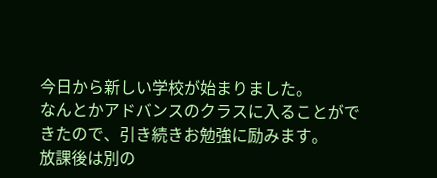今日から新しい学校が始まりました。
なんとかアドバンスのクラスに入ることができたので、引き続きお勉強に励みます。
放課後は別の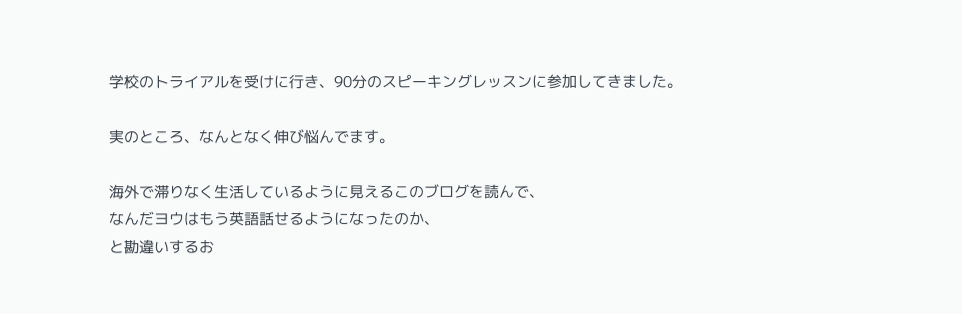学校のトライアルを受けに行き、90分のスピーキングレッスンに参加してきました。

実のところ、なんとなく伸び悩んでます。

海外で滞りなく生活しているように見えるこのブログを読んで、
なんだヨウはもう英語話せるようになったのか、
と勘違いするお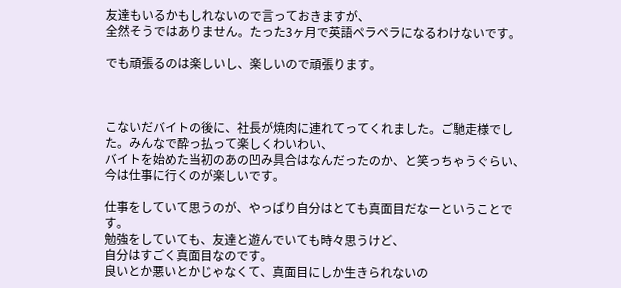友達もいるかもしれないので言っておきますが、
全然そうではありません。たった3ヶ月で英語ペラペラになるわけないです。

でも頑張るのは楽しいし、楽しいので頑張ります。



こないだバイトの後に、社長が焼肉に連れてってくれました。ご馳走様でした。みんなで酔っ払って楽しくわいわい、
バイトを始めた当初のあの凹み具合はなんだったのか、と笑っちゃうぐらい、
今は仕事に行くのが楽しいです。

仕事をしていて思うのが、やっぱり自分はとても真面目だなーということです。
勉強をしていても、友達と遊んでいても時々思うけど、
自分はすごく真面目なのです。
良いとか悪いとかじゃなくて、真面目にしか生きられないの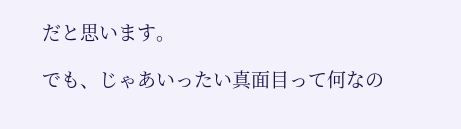だと思います。

でも、じゃあいったい真面目って何なの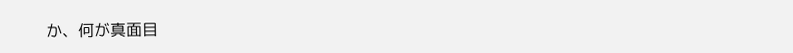か、何が真面目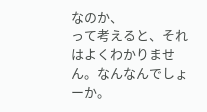なのか、
って考えると、それはよくわかりません。なんなんでしょーか。